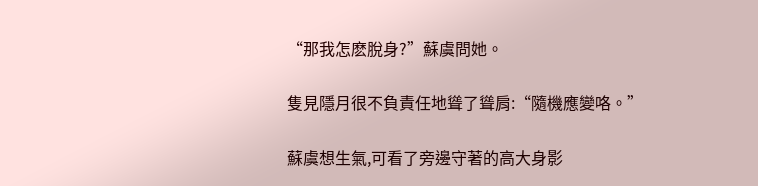“那我怎麽脫身?”蘇虞問她。

隻見隱月很不負責任地聳了聳肩:“隨機應變咯。”

蘇虞想生氣,可看了旁邊守著的高大身影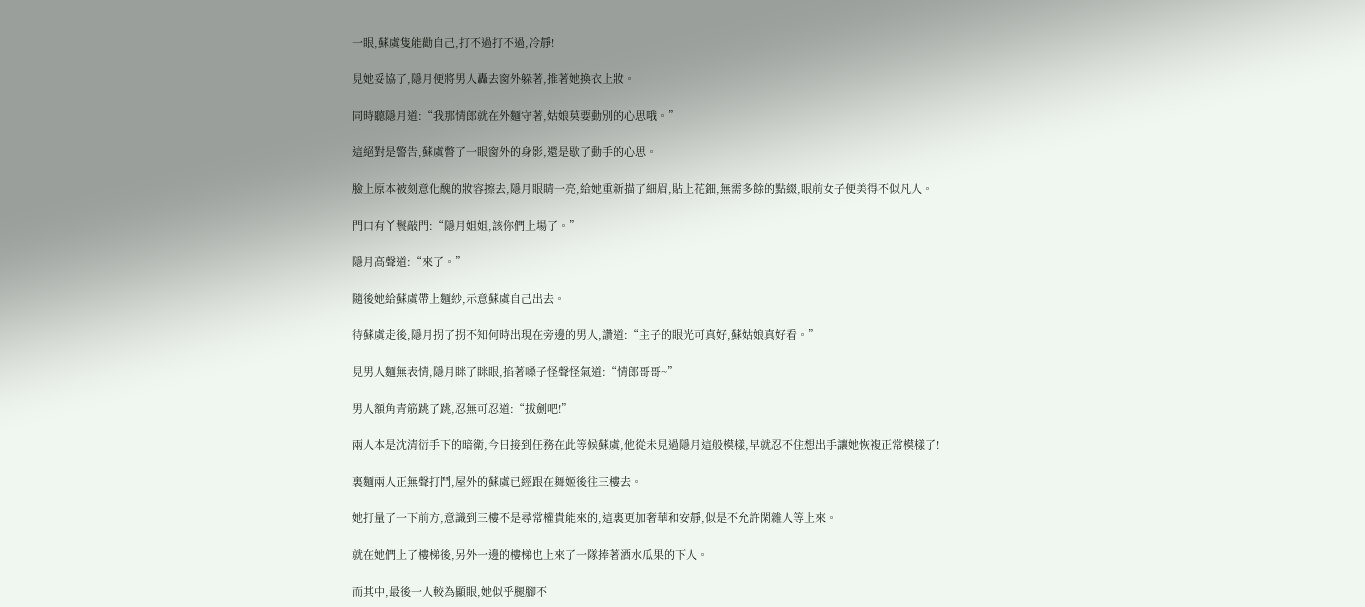一眼,蘇虞隻能勸自己,打不過打不過,冷靜!

見她妥協了,隱月便將男人轟去窗外躲著,推著她換衣上妝。

同時聽隱月道:“我那情郎就在外麵守著,姑娘莫要動別的心思哦。”

這絕對是警告,蘇虞瞥了一眼窗外的身影,還是歇了動手的心思。

臉上原本被刻意化醜的妝容擦去,隱月眼睛一亮,給她重新描了細眉,貼上花鈿,無需多餘的點綴,眼前女子便美得不似凡人。

門口有丫鬟敲門:“隱月姐姐,該你們上場了。”

隱月高聲道:“來了。”

隨後她給蘇虞帶上麵紗,示意蘇虞自己出去。

待蘇虞走後,隱月拐了拐不知何時出現在旁邊的男人,讚道:“主子的眼光可真好,蘇姑娘真好看。”

見男人麵無表情,隱月眯了眯眼,掐著嗓子怪聲怪氣道:“情郎哥哥~”

男人額角青筋跳了跳,忍無可忍道:“拔劍吧!”

兩人本是沈清衍手下的暗衛,今日接到任務在此等候蘇虞,他從未見過隱月這般模樣,早就忍不住想出手讓她恢複正常模樣了!

裏麵兩人正無聲打鬥,屋外的蘇虞已經跟在舞姬後往三樓去。

她打量了一下前方,意識到三樓不是尋常權貴能來的,這裏更加奢華和安靜,似是不允許閑雜人等上來。

就在她們上了樓梯後,另外一邊的樓梯也上來了一隊捧著酒水瓜果的下人。

而其中,最後一人較為顯眼,她似乎腿腳不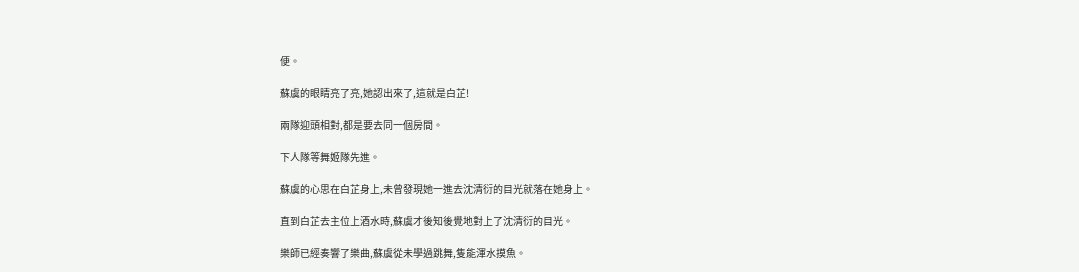便。

蘇虞的眼睛亮了亮,她認出來了,這就是白芷!

兩隊迎頭相對,都是要去同一個房間。

下人隊等舞姬隊先進。

蘇虞的心思在白芷身上,未曾發現她一進去沈清衍的目光就落在她身上。

直到白芷去主位上酒水時,蘇虞才後知後覺地對上了沈清衍的目光。

樂師已經奏響了樂曲,蘇虞從未學過跳舞,隻能渾水摸魚。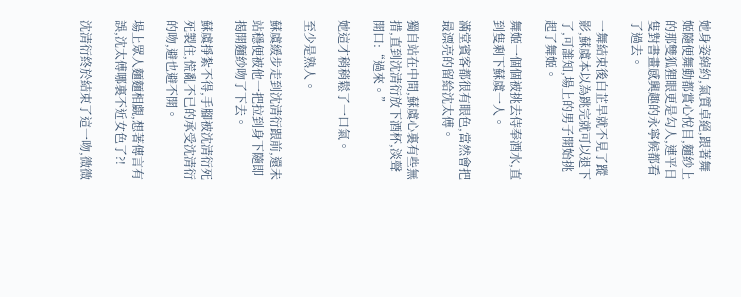她身姿綽約,氣質卓絕,跟著舞姬隨便舞動都賞心悅目,麵紗上的那雙狐狸眼更是勾人,連平日隻對書畫感興趣的永寧候都看了過去。

一舞結束後白芷早就不見了蹤影,蘇虞本以為跳完就可以退下了,可誰知,場上的男子開始挑起了舞姬。

舞姬一個個被挑去侍奉酒水,直到隻剩下蘇虞一人。

滿堂賓客都很有眼色,當然會把最漂亮的留給沈太傅。

獨自站在中間,蘇虞心裏有些無措,直到沈清衍放下酒杯,淡聲開口:“過來。”

她這才稍稍鬆了一口氣。

至少是熟人。

蘇虞緩步走到沈清衍跟前,還未站穩便被他一把拉到身下隨即揭開麵紗吻了下去。

蘇虞掙紮不得,手腳被沈清衍死死製住,慌亂不已的承受沈清衍的吻,避也避不開。

場上眾人麵麵相覷,想著傳言有誤,沈太傅哪裏不近女色了?!

沈清衍終於結束了這一吻,微微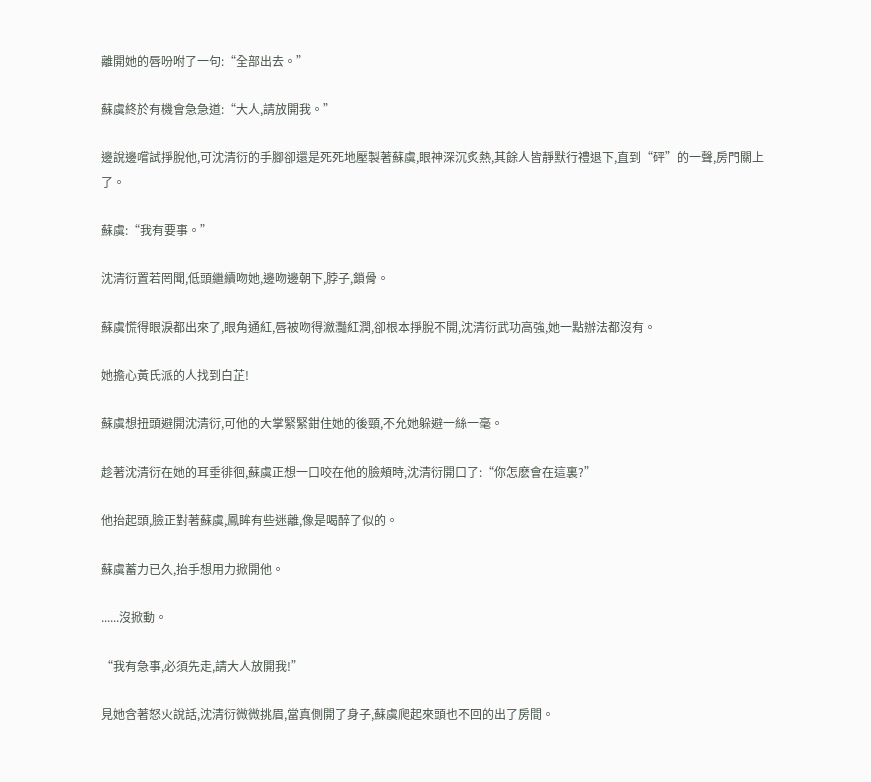離開她的唇吩咐了一句:“全部出去。”

蘇虞終於有機會急急道:“大人,請放開我。”

邊說邊嚐試掙脫他,可沈清衍的手腳卻還是死死地壓製著蘇虞,眼神深沉炙熱,其餘人皆靜默行禮退下,直到“砰”的一聲,房門關上了。

蘇虞:“我有要事。”

沈清衍置若罔聞,低頭繼續吻她,邊吻邊朝下,脖子,鎖骨。

蘇虞慌得眼淚都出來了,眼角通紅,唇被吻得瀲灩紅潤,卻根本掙脫不開,沈清衍武功高強,她一點辦法都沒有。

她擔心黃氏派的人找到白芷!

蘇虞想扭頭避開沈清衍,可他的大掌緊緊鉗住她的後頸,不允她躲避一絲一毫。

趁著沈清衍在她的耳垂徘徊,蘇虞正想一口咬在他的臉頰時,沈清衍開口了:“你怎麽會在這裏?”

他抬起頭,臉正對著蘇虞,鳳眸有些迷離,像是喝醉了似的。

蘇虞蓄力已久,抬手想用力掀開他。

......沒掀動。

“我有急事,必須先走,請大人放開我!”

見她含著怒火說話,沈清衍微微挑眉,當真側開了身子,蘇虞爬起來頭也不回的出了房間。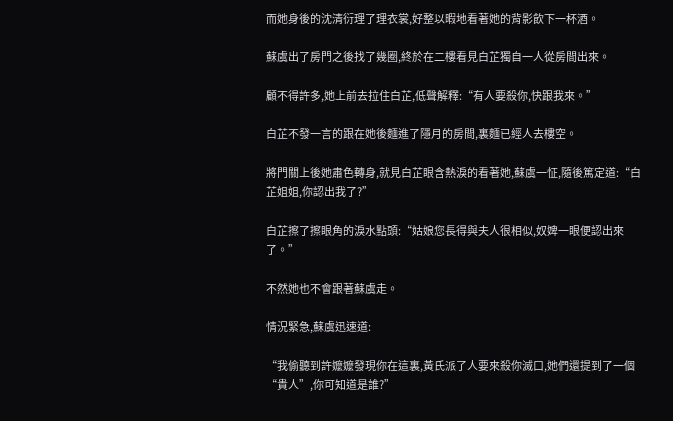而她身後的沈清衍理了理衣裳,好整以暇地看著她的背影飲下一杯酒。

蘇虞出了房門之後找了幾圈,終於在二樓看見白芷獨自一人從房間出來。

顧不得許多,她上前去拉住白芷,低聲解釋:“有人要殺你,快跟我來。”

白芷不發一言的跟在她後麵進了隱月的房間,裏麵已經人去樓空。

將門關上後她肅色轉身,就見白芷眼含熱淚的看著她,蘇虞一怔,隨後篤定道:“白芷姐姐,你認出我了?”

白芷擦了擦眼角的淚水點頭:“姑娘您長得與夫人很相似,奴婢一眼便認出來了。”

不然她也不會跟著蘇虞走。

情況緊急,蘇虞迅速道:

“我偷聽到許嬤嬤發現你在這裏,黃氏派了人要來殺你滅口,她們還提到了一個“貴人”,你可知道是誰?”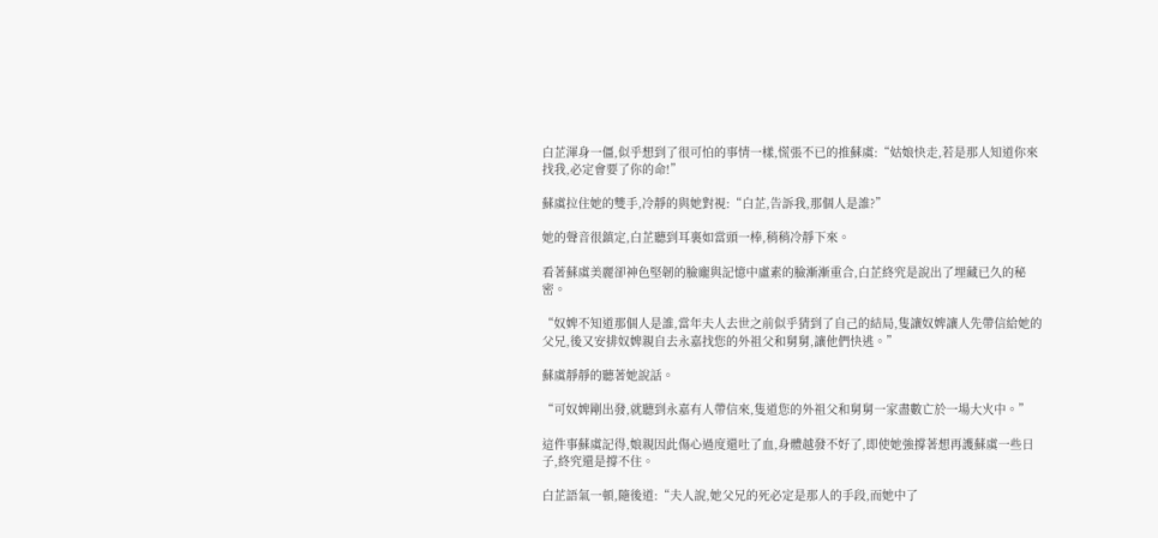白芷渾身一僵,似乎想到了很可怕的事情一樣,慌張不已的推蘇虞:“姑娘快走,若是那人知道你來找我,必定會要了你的命!”

蘇虞拉住她的雙手,冷靜的與她對視:“白芷,告訴我,那個人是誰?”

她的聲音很鎮定,白芷聽到耳裏如當頭一棒,稍稍冷靜下來。

看著蘇虞美麗卻神色堅韌的臉龐與記憶中盧素的臉漸漸重合,白芷終究是說出了埋藏已久的秘密。

“奴婢不知道那個人是誰,當年夫人去世之前似乎猜到了自己的結局,隻讓奴婢讓人先帶信給她的父兄,後又安排奴婢親自去永嘉找您的外祖父和舅舅,讓他們快逃。”

蘇虞靜靜的聽著她說話。

“可奴婢剛出發,就聽到永嘉有人帶信來,隻道您的外祖父和舅舅一家盡數亡於一場大火中。”

這件事蘇虞記得,娘親因此傷心過度還吐了血,身體越發不好了,即使她強撐著想再護蘇虞一些日子,終究還是撐不住。

白芷語氣一頓,隨後道:“夫人說,她父兄的死必定是那人的手段,而她中了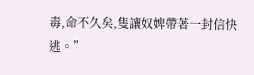毒,命不久矣,隻讓奴婢帶著一封信快逃。”